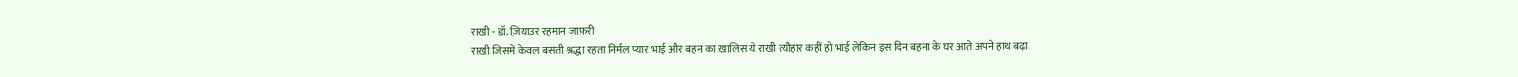राखी - डॉ. ज़ियाउर रहमान जाफ़री
राखी जिसमें केवल बसती श्रद्धा रहता निर्मल प्यार भाई और बहन का ख़ालिस ये राखी त्यौहार कहीं हो भाई लेकिन इस दिन बहना के घर आते अपने हाथ बढ़ा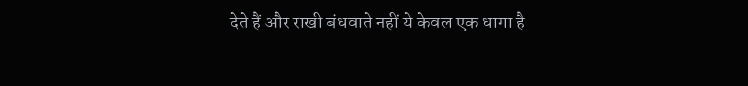देते हैं और राखी बंधवाते नहीं ये केवल एक धागा है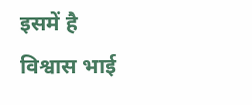इसमें है विश्वास भाई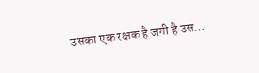उसका एक रक्षक है जगी है उस…